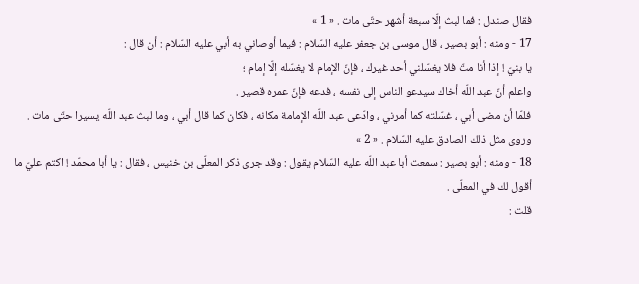فقال صندل : فما لبث إلّا سبعة أشهر حتّى مات . « 1 »
17 - ومنه : أبو بصير ، قال موسى بن جعفر عليه السّلام : فيما أوصاني به أبي عليه السّلام : أن قال :
يا بنيّ ! إذا أنا متّ فلا يغسّلني أحد غيرك ، فإنّ الإمام لا يغسّله إلّا إمام ؛
واعلم أنّ عبد اللّه أخاك سيدعو الناس إلى نفسه ، فدعه فإنّ عمره قصير .
فلمّا أن مضى أبي ، غسّلته كما أمرني ، وادّعى عبد اللّه الإمامة مكانه ، فكان كما قال أبي ، وما لبث عبد اللّه يسيرا حتّى مات .
وروى مثل ذلك الصادق عليه السّلام . « 2 »
18 - ومنه : أبو بصير : سمعت أبا عبد اللّه عليه السّلام يقول : وقد جرى ذكر المعلّى بن خنيس ، فقال : يا أبا محمّد ! اكتم عليّ ما أقول لك في المعلّى .
قلت :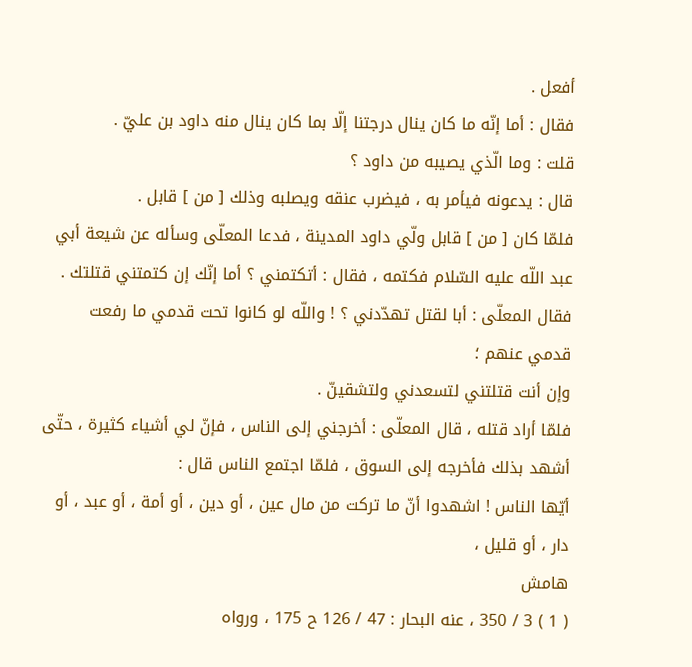أفعل .
فقال : أما إنّه ما كان ينال درجتنا إلّا بما كان ينال منه داود بن عليّ .
قلت : وما الّذي يصيبه من داود ؟
قال : يدعونه فيأمر به ، فيضرب عنقه ويصلبه وذلك [ من ] قابل .
فلمّا كان [ من ] قابل ولّي داود المدينة ، فدعا المعلّى وسأله عن شيعة أبي عبد اللّه عليه السّلام فكتمه ، فقال : أتكتمني ؟ أما إنّك إن كتمتني قتلتك .
فقال المعلّى : أبا لقتل تهدّدني ؟ ! واللّه لو كانوا تحت قدمي ما رفعت قدمي عنهم ؛
وإن أنت قتلتني لتسعدني ولتشقينّ .
فلمّا أراد قتله ، قال المعلّى : أخرجني إلى الناس ، فإنّ لي أشياء كثيرة ، حتّى أشهد بذلك فأخرجه إلى السوق ، فلمّا اجتمع الناس قال :
أيّها الناس ! اشهدوا أنّ ما تركت من مال عين ، أو دين ، أو أمة ، أو عبد ، أو دار ، أو قليل ،
هامش
( 1 ) 3 / 350 ، عنه البحار : 47 / 126 ح 175 ، ورواه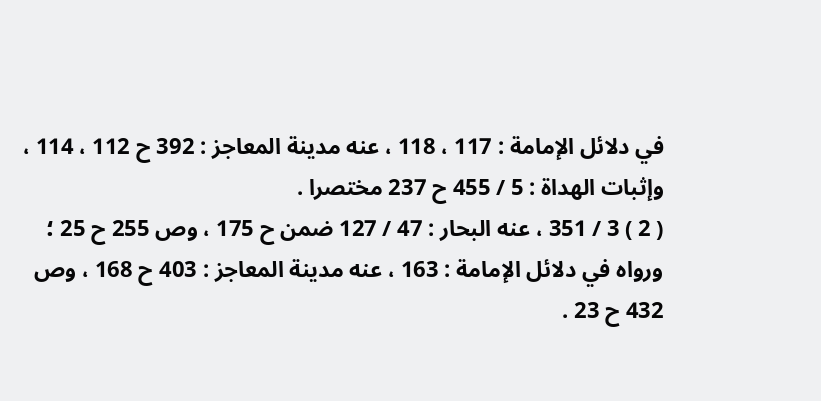في دلائل الإمامة : 117 ، 118 ، عنه مدينة المعاجز : 392 ح 112 ، 114 ، وإثبات الهداة : 5 / 455 ح 237 مختصرا .
( 2 ) 3 / 351 ، عنه البحار : 47 / 127 ضمن ح 175 ، وص 255 ح 25 ؛
ورواه في دلائل الإمامة : 163 ، عنه مدينة المعاجز : 403 ح 168 ، وص 432 ح 23 .